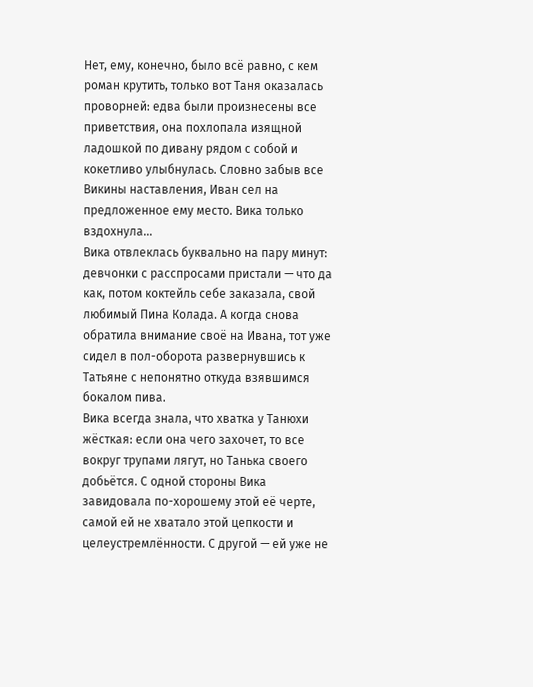Нет, ему, конечно, было всё равно, с кем роман крутить, только вот Таня оказалась проворней: едва были произнесены все приветствия, она похлопала изящной ладошкой по дивану рядом с собой и кокетливо улыбнулась. Словно забыв все Викины наставления, Иван сел на предложенное ему место. Вика только вздохнула…
Вика отвлеклась буквально на пару минут: девчонки с расспросами пристали — что да как, потом коктейль себе заказала, свой любимый Пина Колада. А когда снова обратила внимание своё на Ивана, тот уже сидел в пол-оборота развернувшись к Татьяне с непонятно откуда взявшимся бокалом пива.
Вика всегда знала, что хватка у Танюхи жёсткая: если она чего захочет, то все вокруг трупами лягут, но Танька своего добьётся. С одной стороны Вика завидовала по-хорошему этой её черте, самой ей не хватало этой цепкости и целеустремлённости. С другой — ей уже не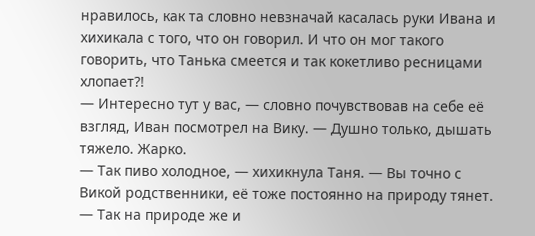нравилось, как та словно невзначай касалась руки Ивана и хихикала с того, что он говорил. И что он мог такого говорить, что Танька смеется и так кокетливо ресницами хлопает?!
— Интересно тут у вас, — словно почувствовав на себе её взгляд, Иван посмотрел на Вику. — Душно только, дышать тяжело. Жарко.
— Так пиво холодное, — хихикнула Таня. — Вы точно с Викой родственники, её тоже постоянно на природу тянет.
— Так на природе же и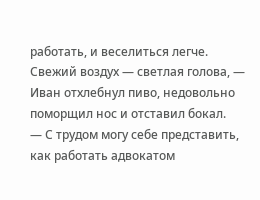работать, и веселиться легче. Свежий воздух — светлая голова, — Иван отхлебнул пиво, недовольно поморщил нос и отставил бокал.
— С трудом могу себе представить, как работать адвокатом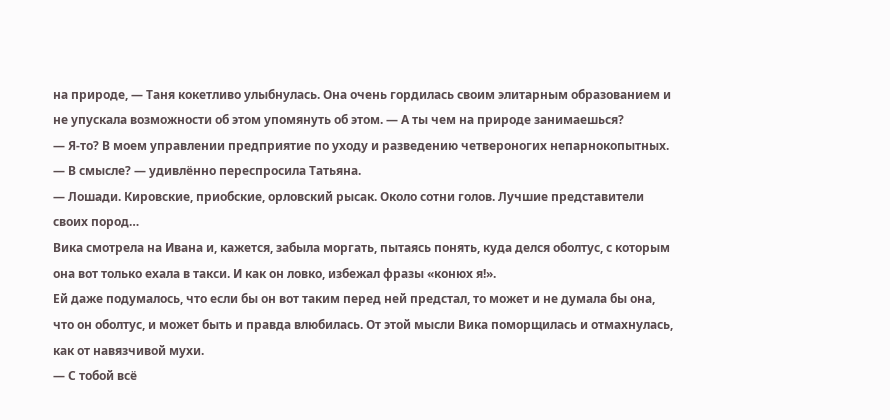на природе, — Таня кокетливо улыбнулась. Она очень гордилась своим элитарным образованием и не упускала возможности об этом упомянуть об этом. — А ты чем на природе занимаешься?
— Я-то? В моем управлении предприятие по уходу и разведению четвероногих непарнокопытных.
— В смысле? — удивлённо переспросила Татьяна.
— Лошади. Кировские, приобские, орловский рысак. Около сотни голов. Лучшие представители своих пород…
Вика смотрела на Ивана и, кажется, забыла моргать, пытаясь понять, куда делся оболтус, с которым она вот только ехала в такси. И как он ловко, избежал фразы «конюх я!».
Ей даже подумалось, что если бы он вот таким перед ней предстал, то может и не думала бы она, что он оболтус, и может быть и правда влюбилась. От этой мысли Вика поморщилась и отмахнулась, как от навязчивой мухи.
— С тобой всё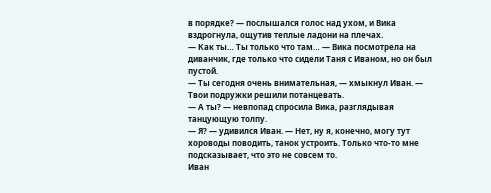в порядке? — послышался голос над ухом, и Вика вздрогнула, ощутив теплые ладони на плечах.
— Как ты… Ты только что там… — Вика посмотрела на диванчик, где только что сидели Таня с Иваном, но он был пустой.
— Ты сегодня очень внимательная, — хмыкнул Иван. — Твои подружки решили потанцевать.
— А ты? — невпопад спросила Вика, разглядывая танцующую толпу.
— Я? — удивился Иван. — Нет, ну я, конечно, могу тут хороводы поводить, танок устроить. Только что-то мне подсказывает, что это не совсем то.
Иван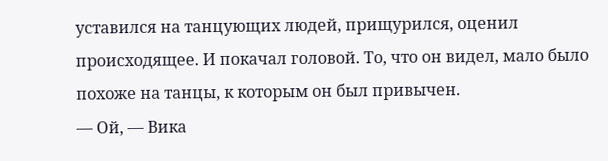уставился на танцующих людей, прищурился, оценил происходящее. И покачал головой. То, что он видел, мало было похоже на танцы, к которым он был привычен.
— Ой, — Вика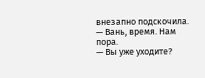внезапно подскочила. — Вань, время. Нам пора.
— Вы уже уходите?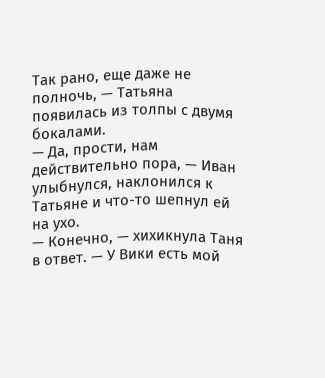Так рано, еще даже не полночь, — Татьяна появилась из толпы с двумя бокалами.
— Да, прости, нам действительно пора, — Иван улыбнулся, наклонился к Татьяне и что-то шепнул ей на ухо.
— Конечно, — хихикнула Таня в ответ. — У Вики есть мой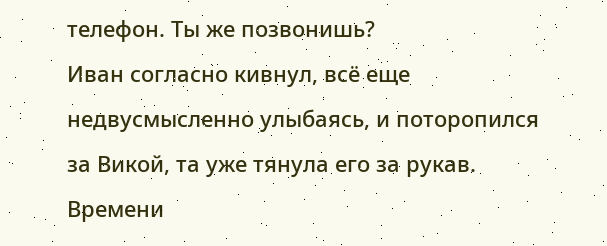телефон. Ты же позвонишь?
Иван согласно кивнул, всё еще недвусмысленно улыбаясь, и поторопился за Викой, та уже тянула его за рукав.
Времени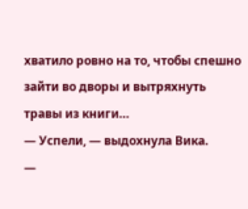хватило ровно на то, чтобы спешно зайти во дворы и вытряхнуть травы из книги…
— Успели, — выдохнула Вика.
—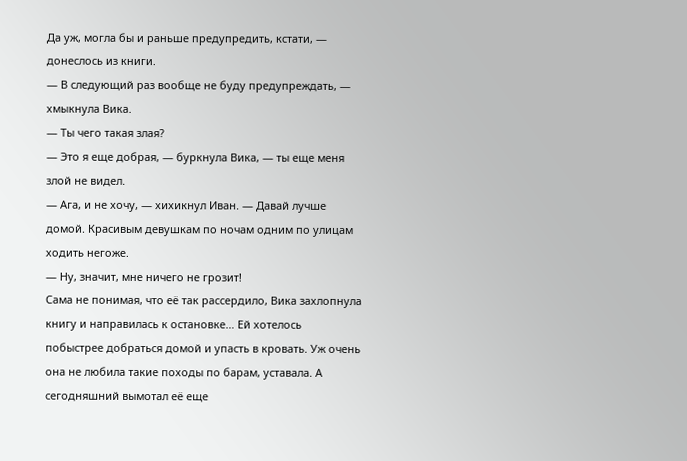Да уж, могла бы и раньше предупредить, кстати, — донеслось из книги.
— В следующий раз вообще не буду предупреждать, — хмыкнула Вика.
— Ты чего такая злая?
— Это я еще добрая, — буркнула Вика, — ты еще меня злой не видел.
— Ага, и не хочу, — хихикнул Иван. — Давай лучше домой. Красивым девушкам по ночам одним по улицам ходить негоже.
— Ну, значит, мне ничего не грозит!
Сама не понимая, что её так рассердило, Вика захлопнула книгу и направилась к остановке… Ей хотелось побыстрее добраться домой и упасть в кровать. Уж очень она не любила такие походы по барам, уставала. А сегодняшний вымотал её еще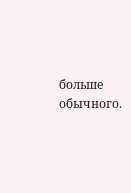больше обычного.